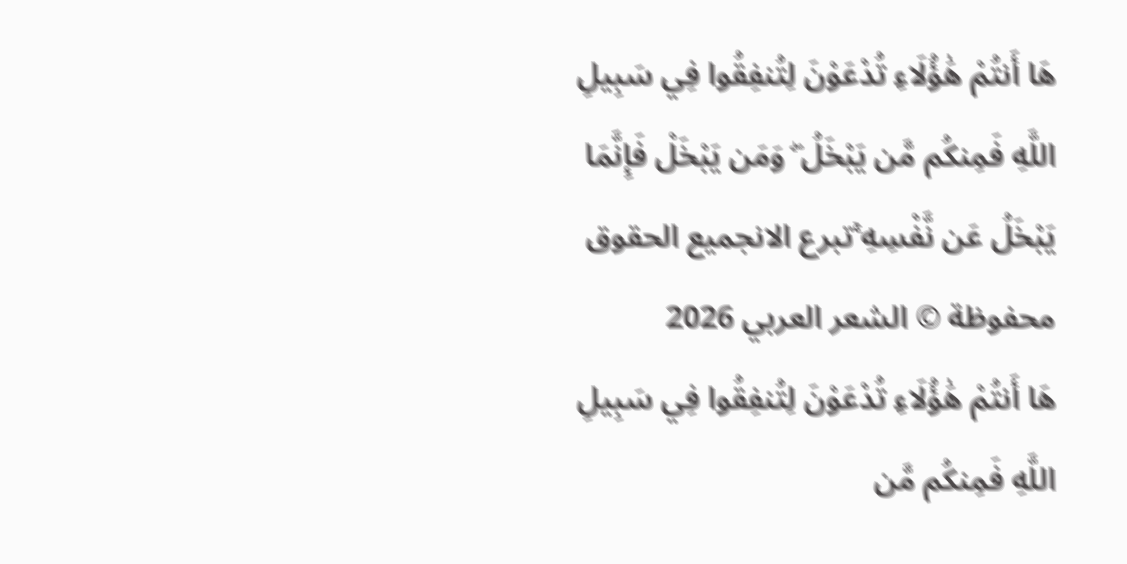هَا أَنتُمْ هَٰؤُلَاءِ تُدْعَوْنَ لِتُنفِقُوا فِي سَبِيلِ اللَّهِ فَمِنكُم مَّن يَبْخَلُ ۖ وَمَن يَبْخَلْ فَإِنَّمَا يَبْخَلُ عَن نَّفْسِهِ ۚتبرع الانجميع الحقوق محفوظة © الشعر العربي 2026
هَا أَنتُمْ هَٰؤُلَاءِ تُدْعَوْنَ لِتُنفِقُوا فِي سَبِيلِ اللَّهِ فَمِنكُم مَّن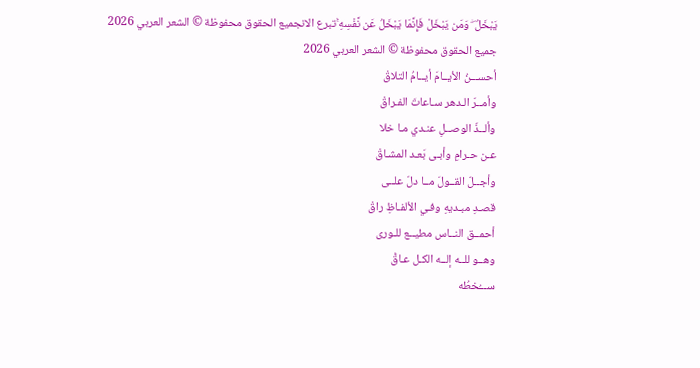يَبْخَلُ ۖ وَمَن يَبْخَلْ فَإِنَّمَا يَبْخَلُ عَن نَّفْسِهِ ۚتبرع الانجميع الحقوق محفوظة © الشعر العربي 2026
جميع الحقوق محفوظة © الشعر العربي 2026
أحســـنُ الأيــامَ أيــامُ التلاقْ
وأمــرّ الـدهر سـاعاتَ الفـراقْ
وألــذّ الوصــلِ عنـدي مـا خلا
عـن حـرامِ وأبـى بَعـد المشـاقْ
وأجــلّ القــولَ مــا دلّ علــى
قصـدِ مبـديهِ وفـي الألفـاظِ راقْ
أحمــق النــاس مطيــع للـورى
وهــو للــه إلــه الكـل عـاقّْ
ســـُخطُه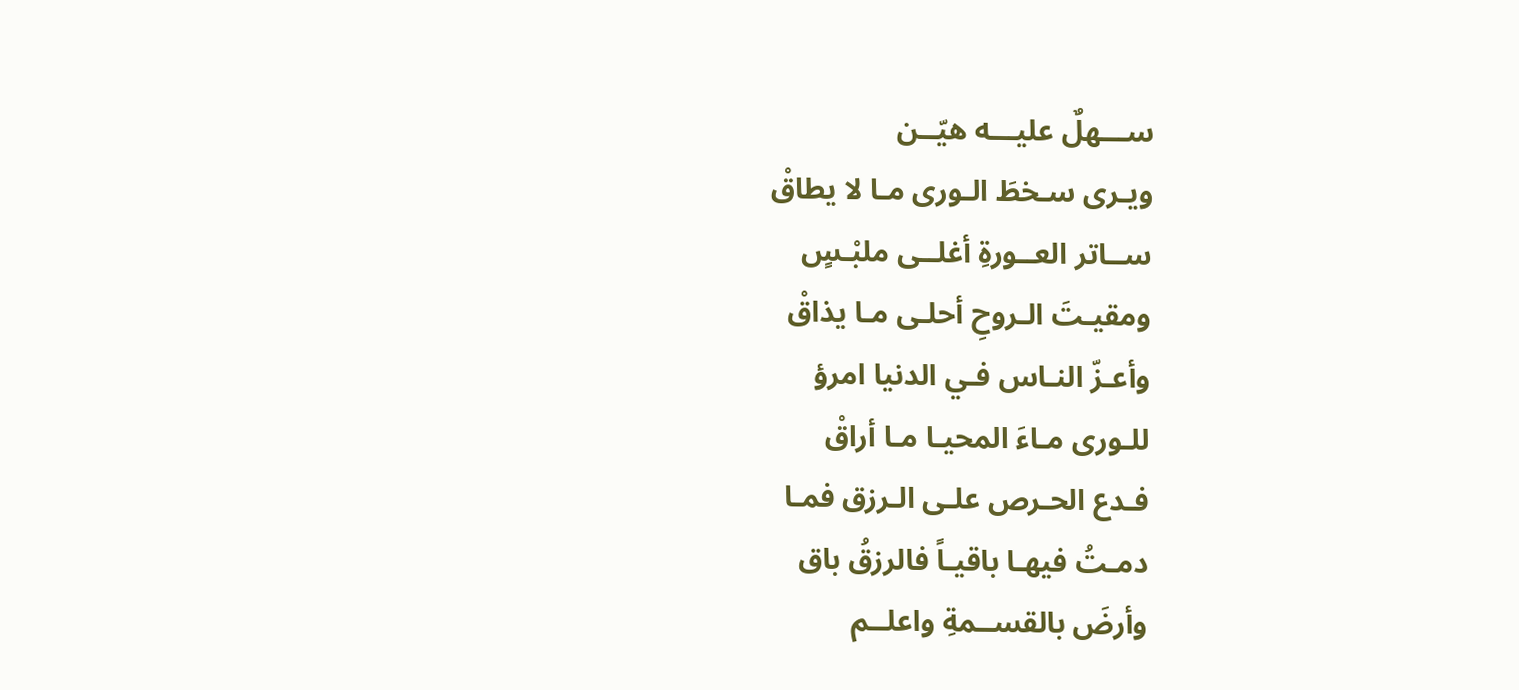ســـهلٌ عليـــه هيّــن
ويـرى سـخطَ الـورى مـا لا يطاقْ
ســاتر العــورةِ أغلــى ملبْـسٍ
ومقيـتَ الـروحِ أحلـى مـا يذاقْ
وأعـزّ النـاس فـي الدنيا امرؤ
للـورى مـاءَ المحيـا مـا أراقْ
فـدع الحـرص علـى الـرزق فمـا
دمـتُ فيهـا باقيـاً فالرزقُ باق
وأرضَ بالقســمةِ واعلــم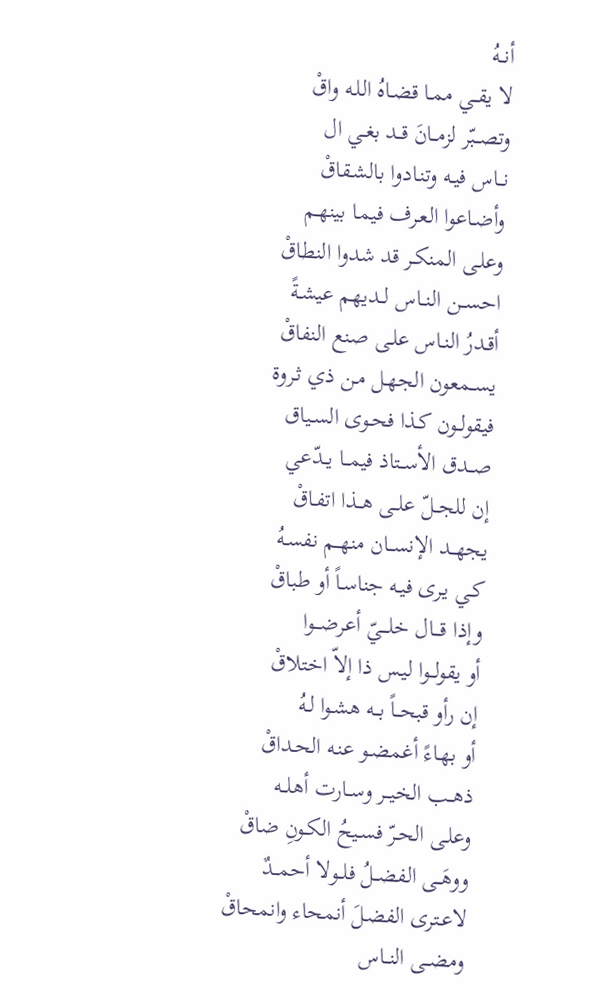أنــهُ
لا يقــي ممـا قضـاهُ اللـه واقْ
وتصــبّر لزمــانَ قــد بغـي ال
نــاس فيـه وتنـادوا بالشـقاقْ
وأضـاعوا العـرف فيمـا بينهـم
وعلـى المنكـر قد شدوا النطاقْ
احســن النــاس لــديهم عيشـةً
أقـدرُ النـاس علـى صنع النفاقْ
يســمعون الجهـل مـن ذي ثـروة
فيقولــون كـذا فحـوى السـياق
صــدق الأســتاذ فيمــا يــدّعي
إن للجــلّ علــى هــذا اتفـاقْ
يجهــد الإنســان منهــم نفسـهُ
كـي يـرى فيـه جناسـاً أو طباقْ
وإذا قـــال خلـــيّ أعرضـــوا
أو يقولــوا ليـس ذا إلاّ اختلاقْ
إن رأو قبحــاً بــه هشـوا لـهُ
أو بهـاءً أغمضـو عنـه الحـداقْ
ذهــب الخيــر وســارت أهلــه
وعلـى الحـرّ فسـيحُ الكـونِ ضاقْ
ووهَــى الفضــلُ فلــولا أحمــدٌ
لاعـترى الفضـلَ أنمحاء وانمحاقْ
ومضــى النــاس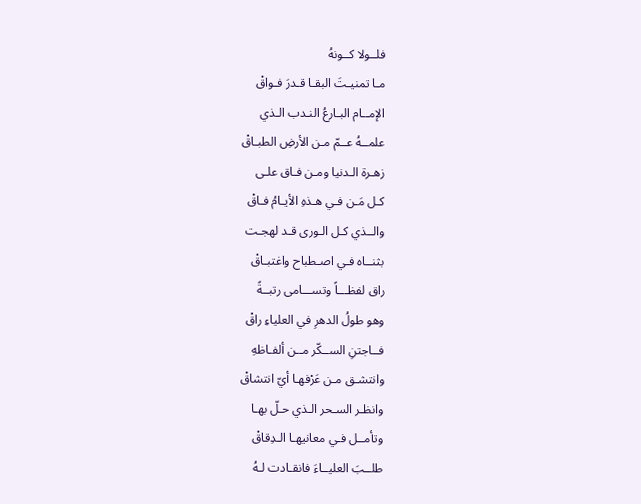فلــولا كــونهُ
مـا تمنيـتَ البقـا قـدرَ فـواقْ
الإمــام البـارعُ النـدب الـذي
علمــهُ عــمّ مـن الأرضِ الطبـاقْ
زهـرة الـدنيا ومـن فـاق علـى
كـل مَـن فـي هـذهِ الأيـامُ فـاقْ
والــذي كـل الـورى قـد لهجـت
بثنــاه فـي اصـطباح واغتبـاقْ
راق لفظـــاً وتســـامى رتبــةً
وهو طولُ الدهرِ في العلياءِ راقْ
فــاجتنِ الســكّر مــن ألفـاظهِ
وانتشـق مـن عَرْفهـا أيّ انتشاقْ
وانظـر السـحر الـذي حـلّ بهـا
وتأمــل فـي معانيهـا الـدِقاقْ
طلــبَ العليــاءَ فانقـادت لـهُ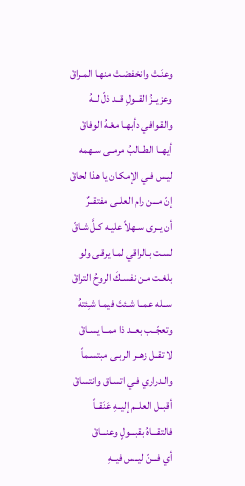وعنَـتْ وانخفضـتْ منهـا المـراقْ
وعزيــزُ القــولِ قــد ذلّ لــهُ
والقـوافي دأبهـا معْـهُ الوفاقْ
أيهــا الطــالبُ مرمــى سـهمه
ليـس فـي الإمكـان يا هذا لحاقْ
إنّ مـــن رام العلــى مفتقــرٌ
أن يــرى سـهلاً عليـه كـلَّ شـاقّ
لسـت بـالراقي لمـا يرقـى ولو
بلغـت مـن نفسـكَ الروحُ التراقْ
ســله عمــا شـئتَ فيمـا شـِئتهُ
وتعجّــب بعــد ذا ممــا يسـاقْ
لا تقــل زهــر الربـى مبتسـماً
والـدراري فـي اتسـاق وانتساقْ
أقبــل العلــم إليــهِ عَنَقــاً
فالتقـــاهُ بقبـــولٍ وعنـــاقْ
أي فـــنّ ليــس فيــهِ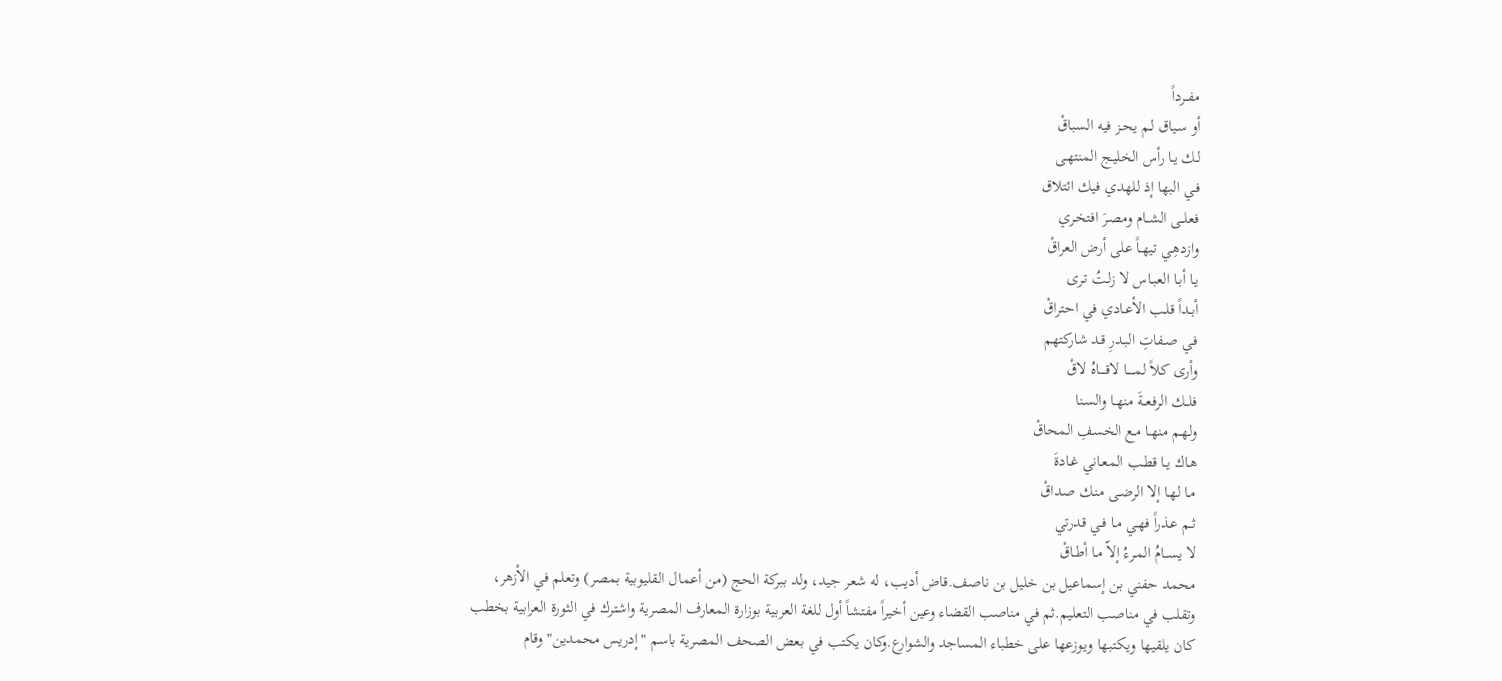مفــرداً
أو سـياق لـم يحـز فيه السباقْ
لـك يـا رأس الخليـج المنتهـى
فـي البها إذ للهدي فيك ائتلاق
فعلــى الشــام ومصـرَ افتخـري
وازدهِـي تيهـاً على أرض العراقْ
يـا أبـا العبـاس لا زلـتُ تـرى
أبـداً قلـب الأعـادي في احتراقْ
فـي صـفاتِ البـدرِ قـد شاركتهم
وأرى كلاً لمـــــا لاقــــاهُ لاقْ
فلــك الرفعــةَ منهـا والسـنا
ولهـم منهـا مـع الخسفِ المحاقْ
هـاك يـا قطـب المعـاني غـادةَ
مـا لهـا إلا الرضـى منـك صداقْ
ثـم عـذراً فهـي مـا فـي قدرتي
لا يســامُ المـرءُ إلاّ مـا أطـاقْ
محمد حفني بن إسماعيل بن خليل بن ناصف.قاض أديب، له شعر جيد، ولد ببركة الحج (من أعمال القليوبية بمصر) وتعلم في الأزهر، وتقلب في مناصب التعليم.ثم في مناصب القضاء وعين أخيراً مفتشاً أول للغة العربية بوزارة المعارف المصرية واشترك في الثورة العرابية بخطب كان يلقيها ويكتبها ويوزعها على خطباء المساجد والشوارع.وكان يكتب في بعض الصحف المصرية باسم "إدريس محمدين" وقام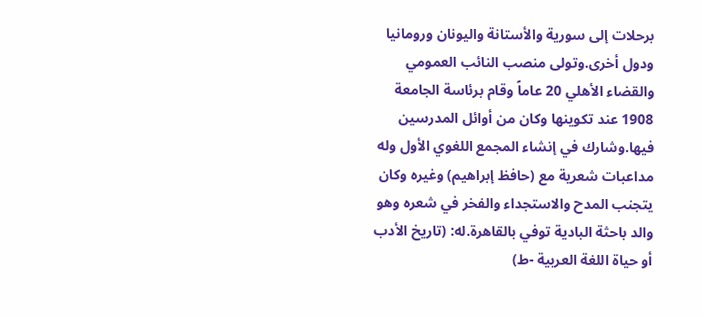برحلات إلى سورية والأستانة واليونان ورومانيا ودول أخرى.وتولى منصب النائب العمومي والقضاء الأهلي 20 عاماً وقام برئاسة الجامعة 1908 عند تكوينها وكان من أوائل المدرسين فيها.وشارك في إنشاء المجمع اللغوي الأول وله مداعبات شعرية مع (حافظ إبراهيم) وغيره وكان يتجنب المدح والاستجداء والفخر في شعره وهو والد باحثة البادية توفي بالقاهرة.له: (تاريخ الأدب أو حياة اللغة العربية -ط)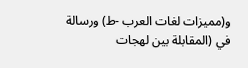و(مميزات لغات العرب -ط) ورسالة في (المقابلة بين لهجات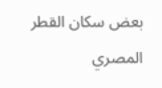بعض سكان القطر المصري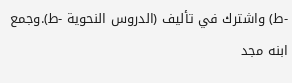-ط) واشترك في تأليف (الدروس النحوية -ط).وجمع ابنه مجد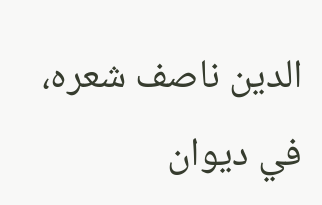الدين ناصف شعره، في ديوان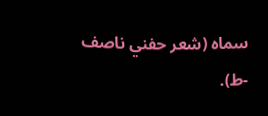سماه (شعر حفني ناصف -ط).